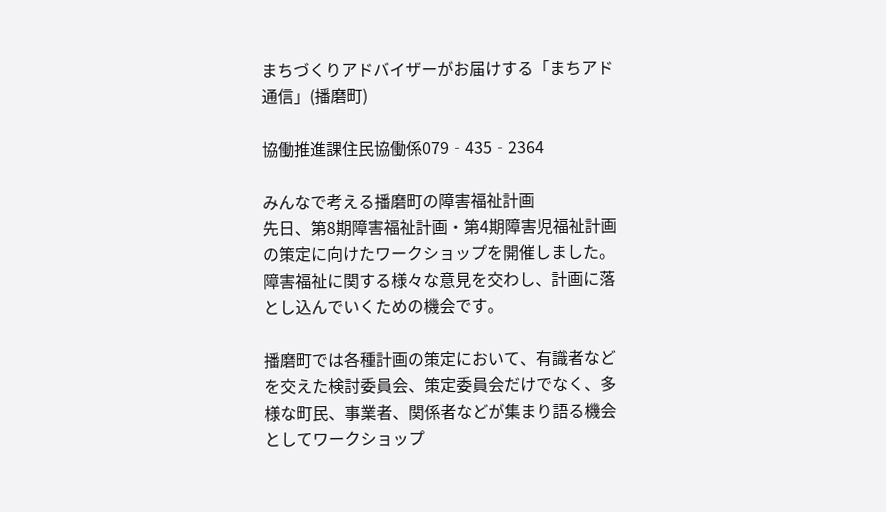まちづくりアドバイザーがお届けする「まちアド通信」(播磨町)

協働推進課住民協働係079‐435‐2364

みんなで考える播磨町の障害福祉計画
先日、第8期障害福祉計画・第4期障害児福祉計画の策定に向けたワークショップを開催しました。障害福祉に関する様々な意見を交わし、計画に落とし込んでいくための機会です。

播磨町では各種計画の策定において、有識者などを交えた検討委員会、策定委員会だけでなく、多様な町民、事業者、関係者などが集まり語る機会としてワークショップ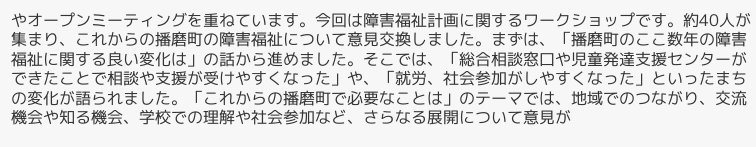やオープンミーティングを重ねています。今回は障害福祉計画に関するワークショップです。約40人が集まり、これからの播磨町の障害福祉について意見交換しました。まずは、「播磨町のここ数年の障害福祉に関する良い変化は」の話から進めました。そこでは、「総合相談窓口や児童発達支援センターができたことで相談や支援が受けやすくなった」や、「就労、社会参加がしやすくなった」といったまちの変化が語られました。「これからの播磨町で必要なことは」のテーマでは、地域でのつながり、交流機会や知る機会、学校での理解や社会参加など、さらなる展開について意見が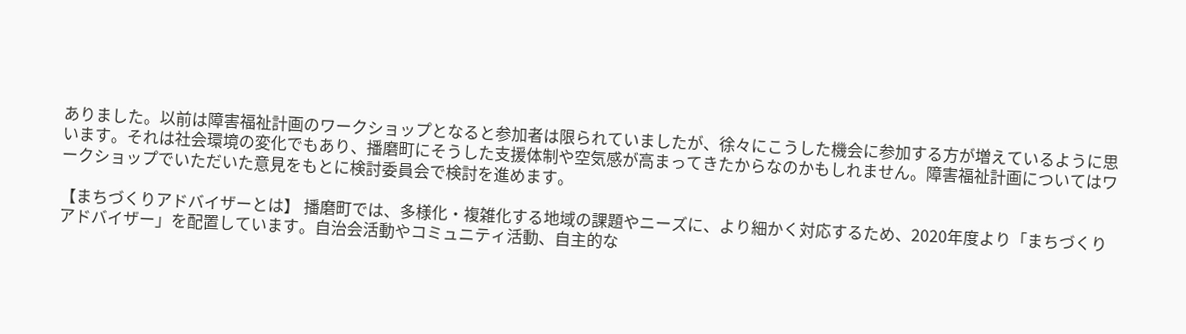ありました。以前は障害福祉計画のワークショップとなると参加者は限られていましたが、徐々にこうした機会に参加する方が増えているように思います。それは社会環境の変化でもあり、播磨町にそうした支援体制や空気感が高まってきたからなのかもしれません。障害福祉計画についてはワークショップでいただいた意見をもとに検討委員会で検討を進めます。

【まちづくりアドバイザーとは】 播磨町では、多様化・複雑化する地域の課題やニーズに、より細かく対応するため、2020年度より「まちづくりアドバイザー」を配置しています。自治会活動やコミュニティ活動、自主的な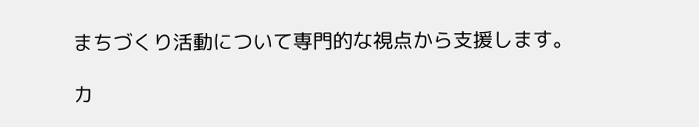まちづくり活動について専門的な視点から支援します。

カ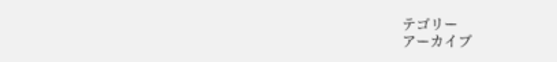テゴリー
アーカイブ